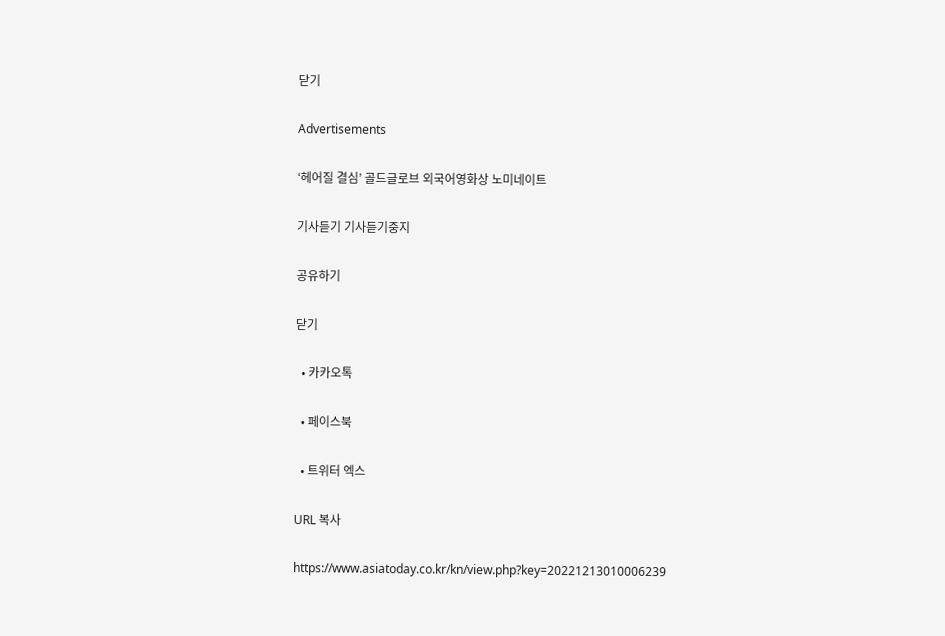닫기

Advertisements

‘헤어질 결심’ 골드글로브 외국어영화상 노미네이트

기사듣기 기사듣기중지

공유하기

닫기

  • 카카오톡

  • 페이스북

  • 트위터 엑스

URL 복사

https://www.asiatoday.co.kr/kn/view.php?key=20221213010006239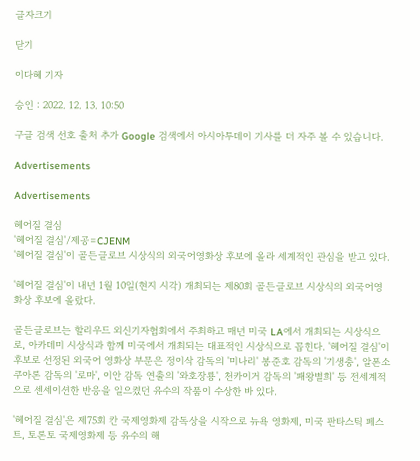글자크기

닫기

이다혜 기자

승인 : 2022. 12. 13. 10:50

구글 검색 선호 출처 추가 Google 검색에서 아시아투데이 기사를 더 자주 볼 수 있습니다.

Advertisements

Advertisements

헤어질 결심
'헤어질 결심'/제공=CJENM
'헤어질 결심'이 골든글로브 시상식의 외국어영화상 후보에 올라 세계적인 관심을 받고 있다.

'헤어질 결심'이 내년 1월 10일(현지 시각) 개최되는 제80회 골든글로브 시상식의 외국어영화상 후보에 올랐다.

골든글로브는 할리우드 외신기자협회에서 주최하고 매년 미국 LA에서 개최되는 시상식으로, 아카데미 시상식과 함께 미국에서 개최되는 대표적인 시상식으로 꼽힌다. '헤어질 결심'이 후보로 선정된 외국어 영화상 부문은 정이삭 감독의 '미나리' 봉준호 감독의 '기생충', 알폰소 쿠아론 감독의 '로마', 이안 감독 연출의 '와호장룡', 천카이거 감독의 '패왕별희' 등 전세계적으로 센세이션한 반응을 일으켰던 유수의 작품이 수상한 바 있다.

'헤어질 결심'은 제75회 칸 국제영화제 감독상을 시작으로 뉴욕 영화제, 미국 판타스틱 페스트, 토론토 국제영화제 등 유수의 해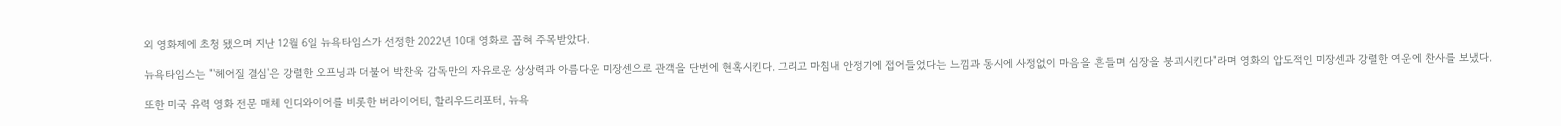외 영화제에 초청 됐으며 지난 12월 6일 뉴욕타임스가 선정한 2022년 10대 영화로 꼽혀 주목받았다.

뉴욕타임스는 "'헤어질 결심'은 강렬한 오프닝과 더불어 박찬욱 감독만의 자유로운 상상력과 아름다운 미장센으로 관객을 단번에 현혹시킨다. 그리고 마침내 안정기에 접어들었다는 느낌과 동시에 사정없이 마음을 흔들며 심장을 붕괴시킨다"라며 영화의 압도적인 미장센과 강렬한 여운에 찬사를 보냈다.

또한 미국 유력 영화 전문 매체 인디와이어를 비롯한 버라이어티, 할리우드리포터, 뉴욕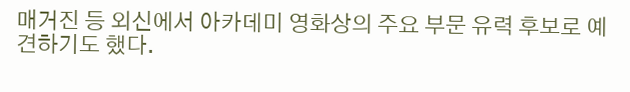매거진 등 외신에서 아카데미 영화상의 주요 부문 유력 후보로 예견하기도 했다.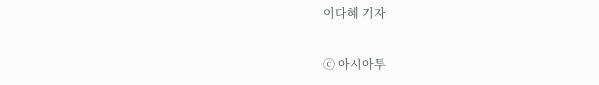이다혜 기자

ⓒ 아시아투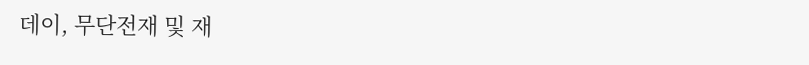데이, 무단전재 및 재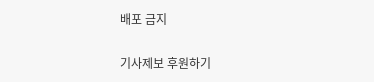배포 금지

기사제보 후원하기